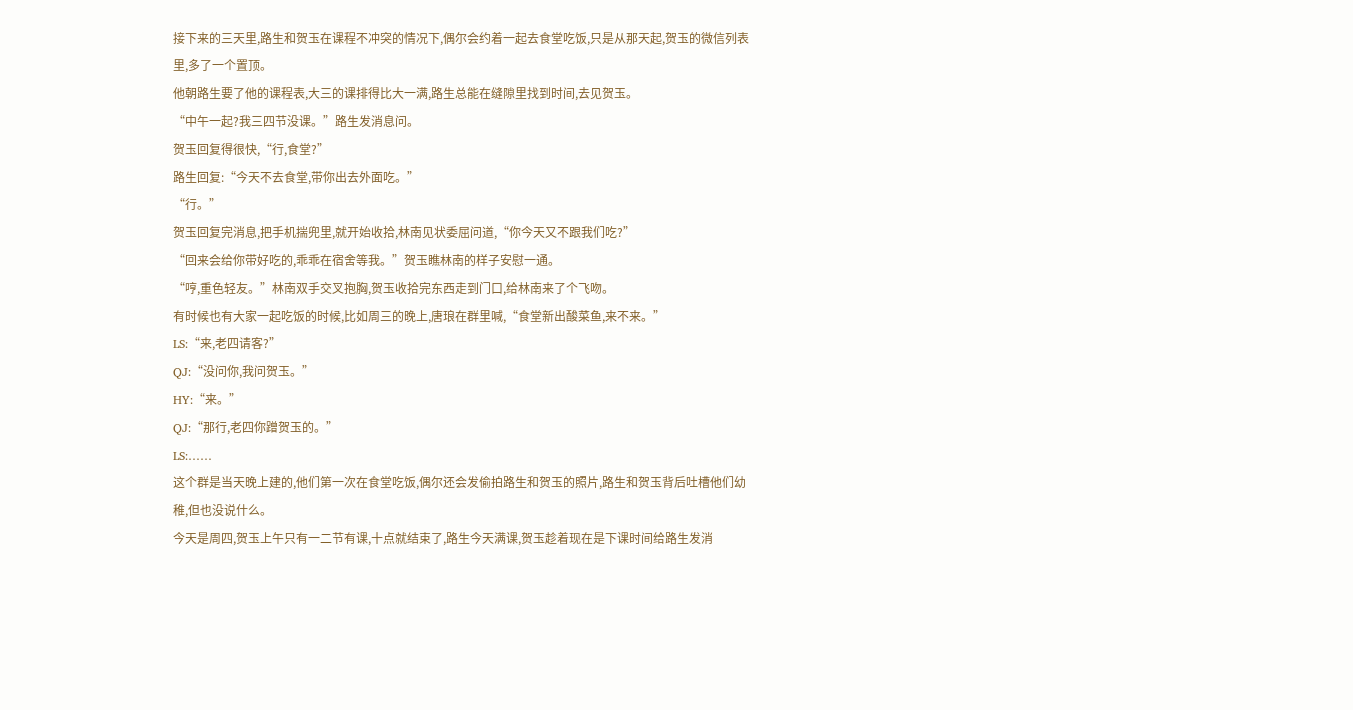接下来的三天里,路生和贺玉在课程不冲突的情况下,偶尔会约着一起去食堂吃饭,只是从那天起,贺玉的微信列表里,多了一个置顶。
他朝路生要了他的课程表,大三的课排得比大一满,路生总能在缝隙里找到时间,去见贺玉。
“中午一起?我三四节没课。”路生发消息问。
贺玉回复得很快,“行,食堂?”
路生回复:“今天不去食堂,带你出去外面吃。”
“行。”
贺玉回复完消息,把手机揣兜里,就开始收拾,林南见状委屈问道,“你今天又不跟我们吃?”
“回来会给你带好吃的,乖乖在宿舍等我。”贺玉瞧林南的样子安慰一通。
“哼,重色轻友。”林南双手交叉抱胸,贺玉收拾完东西走到门口,给林南来了个飞吻。
有时候也有大家一起吃饭的时候,比如周三的晚上,唐琅在群里喊,“食堂新出酸菜鱼,来不来。”
LS:“来,老四请客?”
QJ:“没问你,我问贺玉。”
HY:“来。”
QJ:“那行,老四你蹭贺玉的。”
LS:……
这个群是当天晚上建的,他们第一次在食堂吃饭,偶尔还会发偷拍路生和贺玉的照片,路生和贺玉背后吐槽他们幼稚,但也没说什么。
今天是周四,贺玉上午只有一二节有课,十点就结束了,路生今天满课,贺玉趁着现在是下课时间给路生发消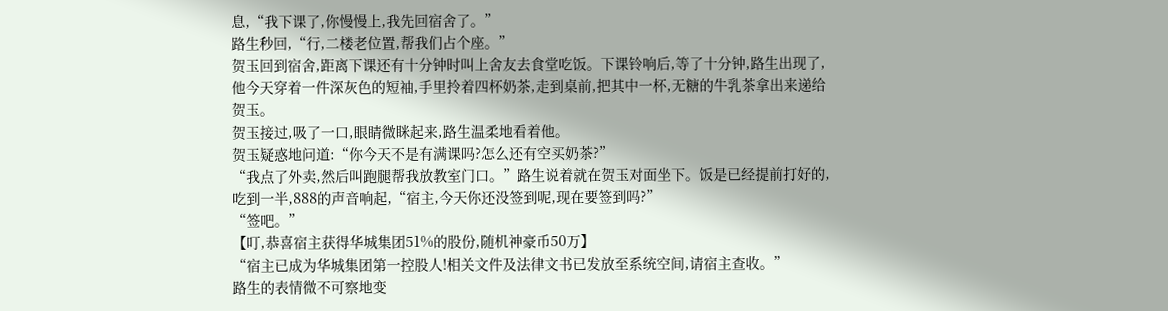息,“我下课了,你慢慢上,我先回宿舍了。”
路生秒回,“行,二楼老位置,帮我们占个座。”
贺玉回到宿舍,距离下课还有十分钟时叫上舍友去食堂吃饭。下课铃响后,等了十分钟,路生出现了,他今天穿着一件深灰色的短袖,手里拎着四杯奶茶,走到桌前,把其中一杯,无糖的牛乳茶拿出来递给贺玉。
贺玉接过,吸了一口,眼睛微眯起来,路生温柔地看着他。
贺玉疑惑地问道:“你今天不是有满课吗?怎么还有空买奶茶?”
“我点了外卖,然后叫跑腿帮我放教室门口。”路生说着就在贺玉对面坐下。饭是已经提前打好的,吃到一半,888的声音响起,“宿主,今天你还没签到呢,现在要签到吗?”
“签吧。”
【叮,恭喜宿主获得华城集团51%的股份,随机神豪币50万】
“宿主已成为华城集团第一控股人!相关文件及法律文书已发放至系统空间,请宿主查收。”
路生的表情微不可察地变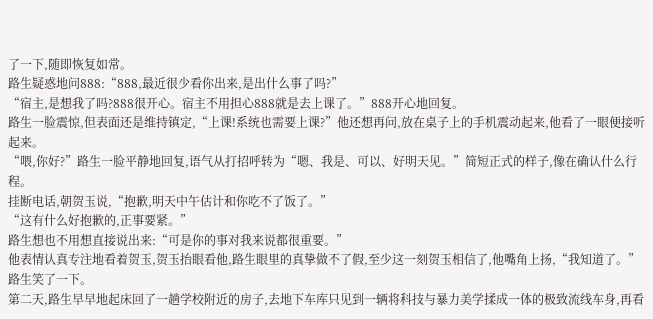了一下,随即恢复如常。
路生疑惑地问888:“888,最近很少看你出来,是出什么事了吗?”
“宿主,是想我了吗?888很开心。宿主不用担心888就是去上课了。”888开心地回复。
路生一脸震惊,但表面还是维持镇定,“上课!系统也需要上课?”他还想再问,放在桌子上的手机震动起来,他看了一眼便接听起来。
“喂,你好?”路生一脸平静地回复,语气从打招呼转为“嗯、我是、可以、好明天见。”简短正式的样子,像在确认什么行程。
挂断电话,朝贺玉说,“抱歉,明天中午估计和你吃不了饭了。”
“这有什么好抱歉的,正事要紧。”
路生想也不用想直接说出来:“可是你的事对我来说都很重要。”
他表情认真专注地看着贺玉,贺玉抬眼看他,路生眼里的真挚做不了假,至少这一刻贺玉相信了,他嘴角上扬,“我知道了。”
路生笑了一下。
第二天,路生早早地起床回了一趟学校附近的房子,去地下车库只见到一辆将科技与暴力美学揉成一体的极致流线车身,再看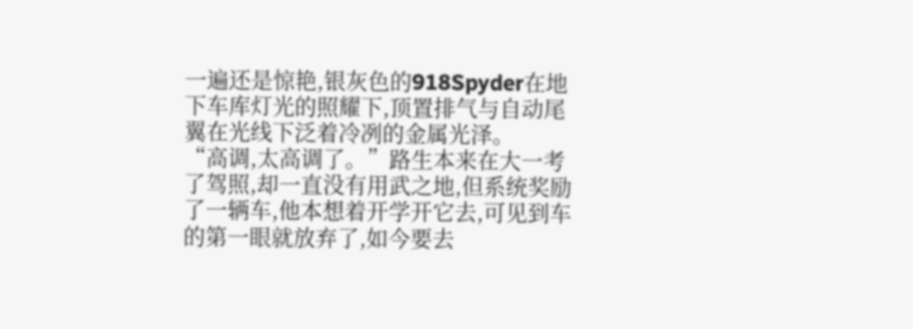一遍还是惊艳,银灰色的918Spyder在地下车库灯光的照耀下,顶置排气与自动尾翼在光线下泛着冷冽的金属光泽。
“高调,太高调了。”路生本来在大一考了驾照,却一直没有用武之地,但系统奖励了一辆车,他本想着开学开它去,可见到车的第一眼就放弃了,如今要去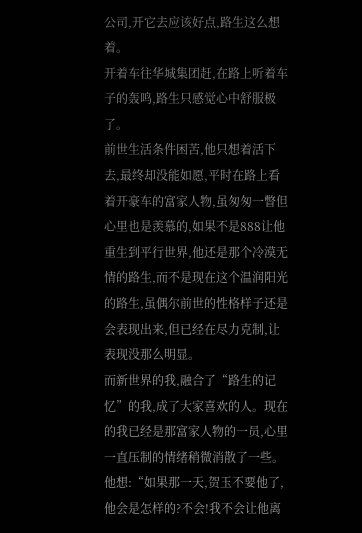公司,开它去应该好点,路生这么想着。
开着车往华城集团赶,在路上听着车子的轰鸣,路生只感觉心中舒服极了。
前世生活条件困苦,他只想着活下去,最终却没能如愿,平时在路上看着开豪车的富家人物,虽匆匆一瞥但心里也是羡慕的,如果不是888让他重生到平行世界,他还是那个冷漠无情的路生,而不是现在这个温润阳光的路生,虽偶尔前世的性格样子还是会表现出来,但已经在尽力克制,让表现没那么明显。
而新世界的我,融合了“路生的记忆”的我,成了大家喜欢的人。现在的我已经是那富家人物的一员,心里一直压制的情绪稍微消散了一些。
他想:“如果那一天,贺玉不要他了,他会是怎样的?不会!我不会让他离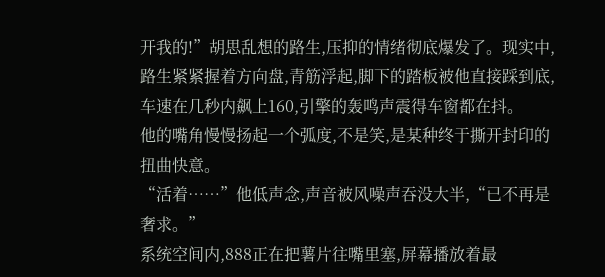开我的!”胡思乱想的路生,压抑的情绪彻底爆发了。现实中,路生紧紧握着方向盘,青筋浮起,脚下的踏板被他直接踩到底,车速在几秒内飙上160,引擎的轰鸣声震得车窗都在抖。
他的嘴角慢慢扬起一个弧度,不是笑,是某种终于撕开封印的扭曲快意。
“活着……”他低声念,声音被风噪声吞没大半,“已不再是奢求。”
系统空间内,888正在把薯片往嘴里塞,屏幕播放着最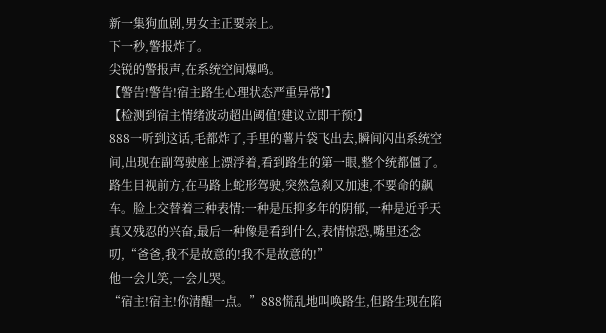新一集狗血剧,男女主正要亲上。
下一秒,警报炸了。
尖锐的警报声,在系统空间爆鸣。
【警告!警告!宿主路生心理状态严重异常!】
【检测到宿主情绪波动超出阈值!建议立即干预!】
888一听到这话,毛都炸了,手里的薯片袋飞出去,瞬间闪出系统空间,出现在副驾驶座上漂浮着,看到路生的第一眼,整个统都僵了。
路生目视前方,在马路上蛇形驾驶,突然急刹又加速,不要命的飙车。脸上交替着三种表情:一种是压抑多年的阴郁,一种是近乎天真又残忍的兴奋,最后一种像是看到什么,表情惊恐,嘴里还念叨,“爸爸,我不是故意的!我不是故意的!”
他一会儿笑,一会儿哭。
“宿主!宿主!你清醒一点。”888慌乱地叫唤路生,但路生现在陷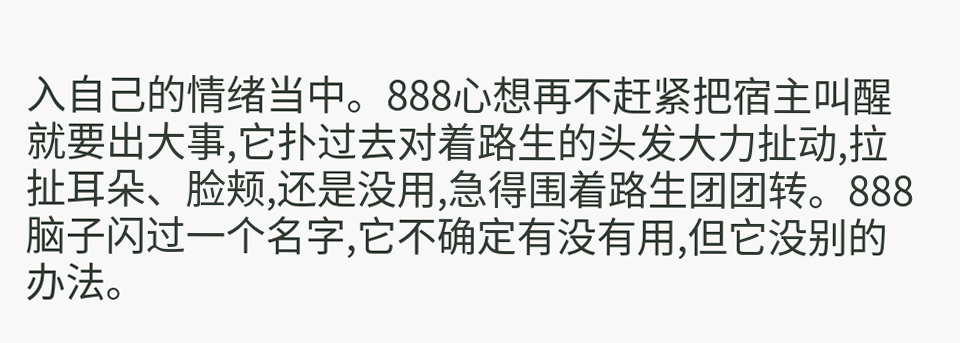入自己的情绪当中。888心想再不赶紧把宿主叫醒就要出大事,它扑过去对着路生的头发大力扯动,拉扯耳朵、脸颊,还是没用,急得围着路生团团转。888脑子闪过一个名字,它不确定有没有用,但它没别的办法。